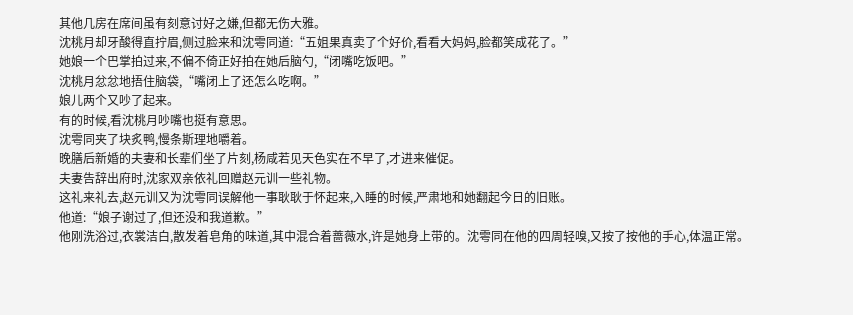其他几房在席间虽有刻意讨好之嫌,但都无伤大雅。
沈桃月却牙酸得直拧眉,侧过脸来和沈雩同道:“五姐果真卖了个好价,看看大妈妈,脸都笑成花了。”
她娘一个巴掌拍过来,不偏不倚正好拍在她后脑勺,“闭嘴吃饭吧。”
沈桃月忿忿地捂住脑袋,“嘴闭上了还怎么吃啊。”
娘儿两个又吵了起来。
有的时候,看沈桃月吵嘴也挺有意思。
沈雩同夹了块炙鸭,慢条斯理地嚼着。
晚膳后新婚的夫妻和长辈们坐了片刻,杨咸若见天色实在不早了,才进来催促。
夫妻告辞出府时,沈家双亲依礼回赠赵元训一些礼物。
这礼来礼去,赵元训又为沈雩同误解他一事耿耿于怀起来,入睡的时候,严肃地和她翻起今日的旧账。
他道:“娘子谢过了,但还没和我道歉。”
他刚洗浴过,衣裳洁白,散发着皂角的味道,其中混合着蔷薇水,许是她身上带的。沈雩同在他的四周轻嗅,又按了按他的手心,体温正常。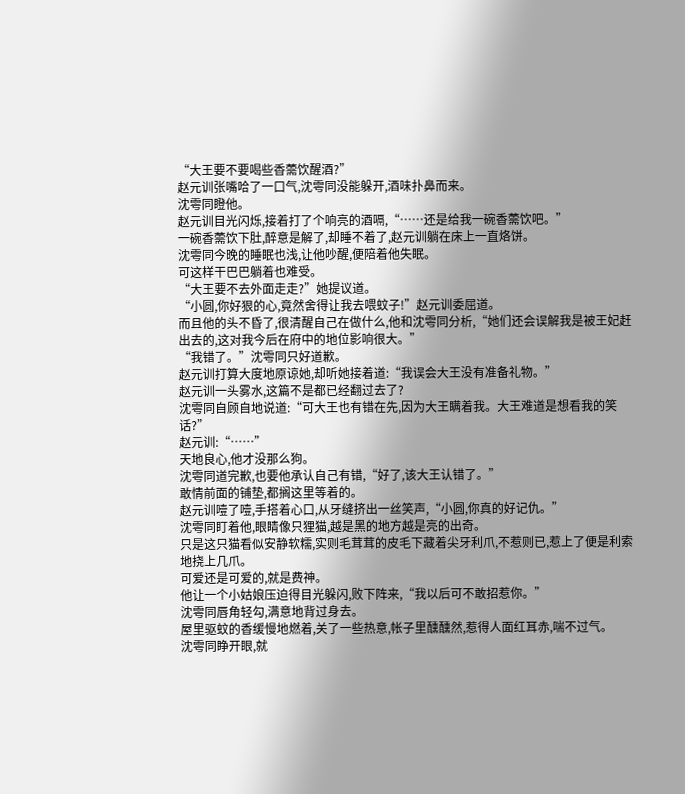“大王要不要喝些香薷饮醒酒?”
赵元训张嘴哈了一口气,沈雩同没能躲开,酒味扑鼻而来。
沈雩同瞪他。
赵元训目光闪烁,接着打了个响亮的酒嗝,“……还是给我一碗香薷饮吧。”
一碗香薷饮下肚,醉意是解了,却睡不着了,赵元训躺在床上一直烙饼。
沈雩同今晚的睡眠也浅,让他吵醒,便陪着他失眠。
可这样干巴巴躺着也难受。
“大王要不去外面走走?”她提议道。
“小圆,你好狠的心,竟然舍得让我去喂蚊子!”赵元训委屈道。
而且他的头不昏了,很清醒自己在做什么,他和沈雩同分析,“她们还会误解我是被王妃赶出去的,这对我今后在府中的地位影响很大。”
“我错了。”沈雩同只好道歉。
赵元训打算大度地原谅她,却听她接着道:“我误会大王没有准备礼物。”
赵元训一头雾水,这篇不是都已经翻过去了?
沈雩同自顾自地说道:“可大王也有错在先,因为大王瞒着我。大王难道是想看我的笑话?”
赵元训:“……”
天地良心,他才没那么狗。
沈雩同道完歉,也要他承认自己有错,“好了,该大王认错了。”
敢情前面的铺垫,都搁这里等着的。
赵元训噎了噎,手搭着心口,从牙缝挤出一丝笑声,“小圆,你真的好记仇。”
沈雩同盯着他,眼睛像只狸猫,越是黑的地方越是亮的出奇。
只是这只猫看似安静软糯,实则毛茸茸的皮毛下藏着尖牙利爪,不惹则已,惹上了便是利索地挠上几爪。
可爱还是可爱的,就是费神。
他让一个小姑娘压迫得目光躲闪,败下阵来,“我以后可不敢招惹你。”
沈雩同唇角轻勾,满意地背过身去。
屋里驱蚊的香缓慢地燃着,关了一些热意,帐子里醺醺然,惹得人面红耳赤,喘不过气。
沈雩同睁开眼,就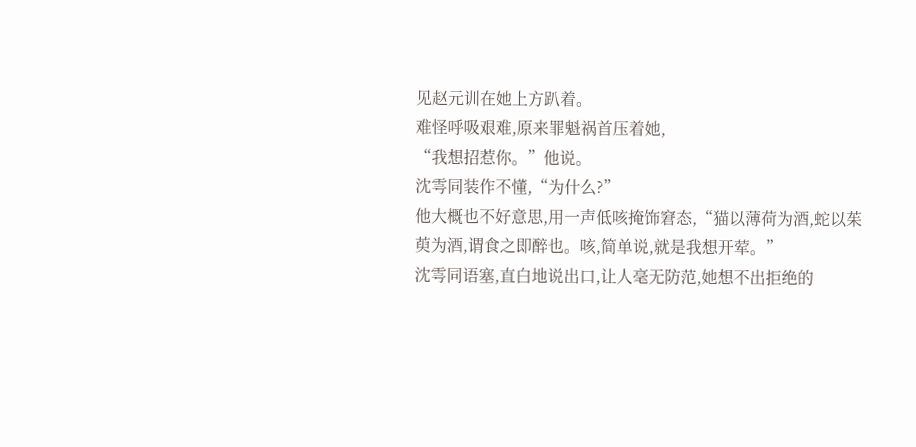见赵元训在她上方趴着。
难怪呼吸艰难,原来罪魁祸首压着她,
“我想招惹你。”他说。
沈雩同装作不懂,“为什么?”
他大概也不好意思,用一声低咳掩饰窘态,“猫以薄荷为酒,蛇以茱萸为酒,谓食之即醉也。咳,简单说,就是我想开荤。”
沈雩同语塞,直白地说出口,让人毫无防范,她想不出拒绝的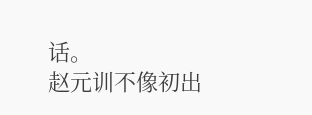话。
赵元训不像初出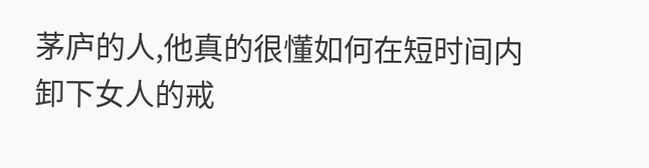茅庐的人,他真的很懂如何在短时间内卸下女人的戒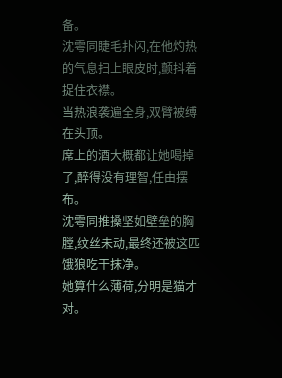备。
沈雩同睫毛扑闪,在他灼热的气息扫上眼皮时,颤抖着捉住衣襟。
当热浪袭遍全身,双臂被缚在头顶。
席上的酒大概都让她喝掉了,醉得没有理智,任由摆布。
沈雩同推搡坚如壁垒的胸膛,纹丝未动,最终还被这匹饿狼吃干抹净。
她算什么薄荷,分明是猫才对。